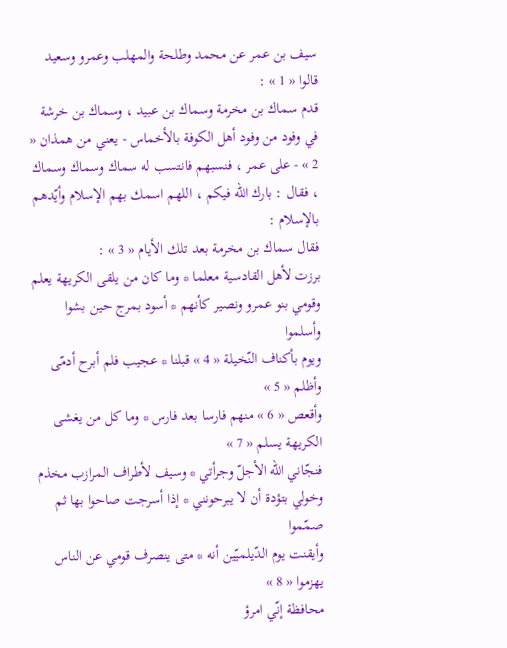سيف بن عمر عن محمد وطلحة والمهلب وعمرو وسعيد قالوا « 1 » :
قدم سماك بن مخرمة وسماك بن عبيد ، وسماك بن خرشة في وفود من وفود أهل الكوفة بالأخماس - يعني من همذان « 2 » - على عمر ، فنسبهم فانتسب له سماك وسماك وسماك ، فقال : بارك اللّه فيكم ، اللهم اسمك بهم الإسلام وأيّدهم بالإسلام :
فقال سماك بن مخرمة بعد تلك الأيام « 3 » :
برزت لأهل القادسية معلما * وما كان من يلقى الكريهة يعلم
وقومي بنو عمرو ونصير كأنهم * أسود بمرج حين بشوا وأسلموا
ويوم بأكناف النّخيلة « 4 » قبلنا * عجيب فلم أبرح أدمّى وأظلم « 5 »
وأقعص « 6 » منهم فارسا بعد فارس * وما كل من يغشى الكريهة يسلم « 7 »
فنجّاني اللّه الأجلّ وجرأتي * وسيف لأطراف المرازب مخذم
وخولي بتؤدة أن لا يبرحونني * إذا أسرجت صاحوا بها ثم صمّموا
وأيقنت يوم الدّيلميّين أنه * متى ينصرف قومي عن الناس يهزموا « 8 »
محافظة إنّي امرؤ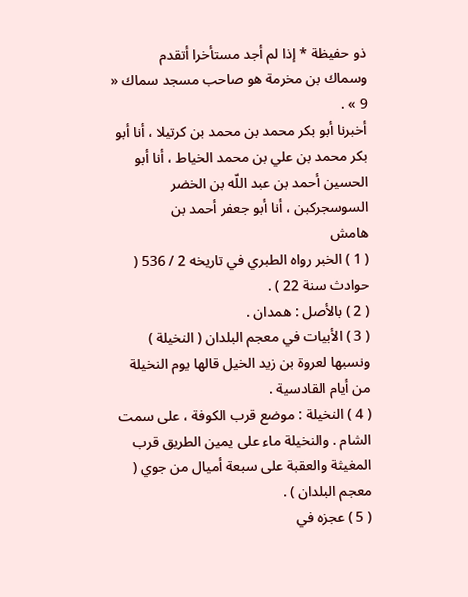ذو حفيظة * إذا لم أجد مستأخرا أتقدم
وسماك بن مخرمة هو صاحب مسجد سماك « 9 » .
أخبرنا أبو بكر محمد بن محمد بن كرتيلا ، أنا أبو بكر محمد بن علي بن محمد الخياط ، أنا أبو الحسين أحمد بن عبد اللّه بن الخضر السوسجركبن ، أنا أبو جعفر أحمد بن
هامش
( 1 ) الخبر رواه الطبري في تاريخه 2 / 536 ( حوادث سنة 22 ) .
( 2 ) بالأصل : همدان .
( 3 ) الأبيات في معجم البلدان ( النخيلة ) ونسبها لعروة بن زيد الخيل قالها يوم النخيلة من أيام القادسية .
( 4 ) النخيلة : موضع قرب الكوفة ، على سمت الشام . والنخيلة ماء على يمين الطريق قرب المغيثة والعقبة على سبعة أميال من جوي ( معجم البلدان ) .
( 5 ) عجزه في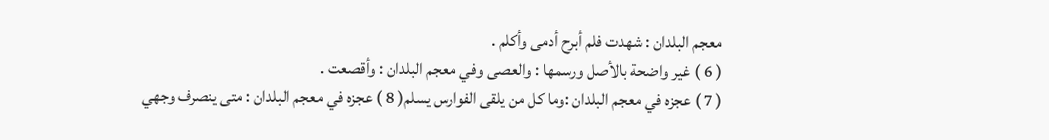معجم البلدان : شهدت فلم أبرح أدمى وأكلم .
( 6 ) غير واضحة بالأصل ورسمها : والعصى وفي معجم البلدان : وأقصعت .
( 7 ) عجزه في معجم البلدان :وما كل من يلقى الفوارس يسلم( 8 ) عجزه في معجم البلدان : متى ينصرف وجهي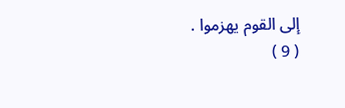إلى القوم يهزموا .
( 9 )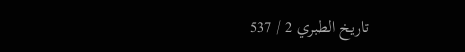تاريخ الطبري 2 / 537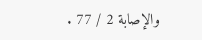والإصابة 2 / 77 .